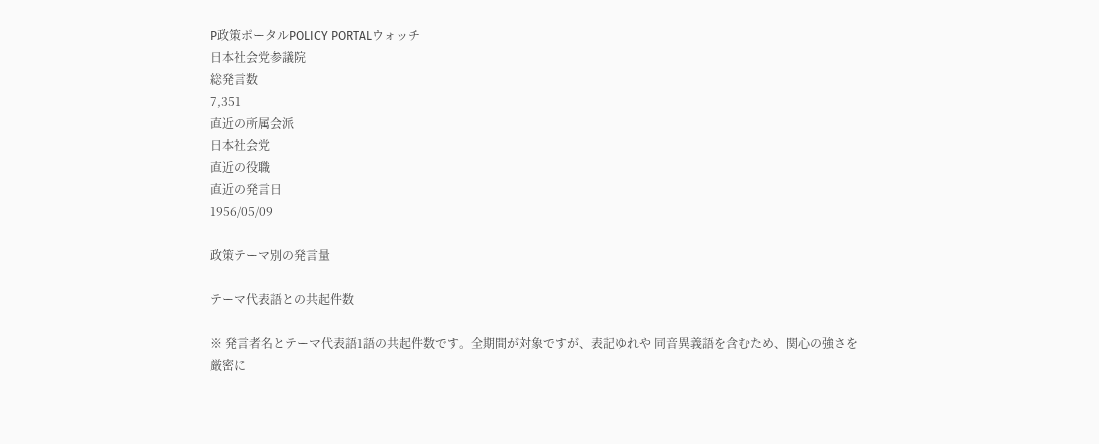P政策ポータルPOLICY PORTALウォッチ
日本社会党参議院
総発言数
7,351
直近の所属会派
日本社会党
直近の役職
直近の発言日
1956/05/09

政策テーマ別の発言量

テーマ代表語との共起件数

※ 発言者名とテーマ代表語1語の共起件数です。全期間が対象ですが、表記ゆれや 同音異義語を含むため、関心の強さを厳密に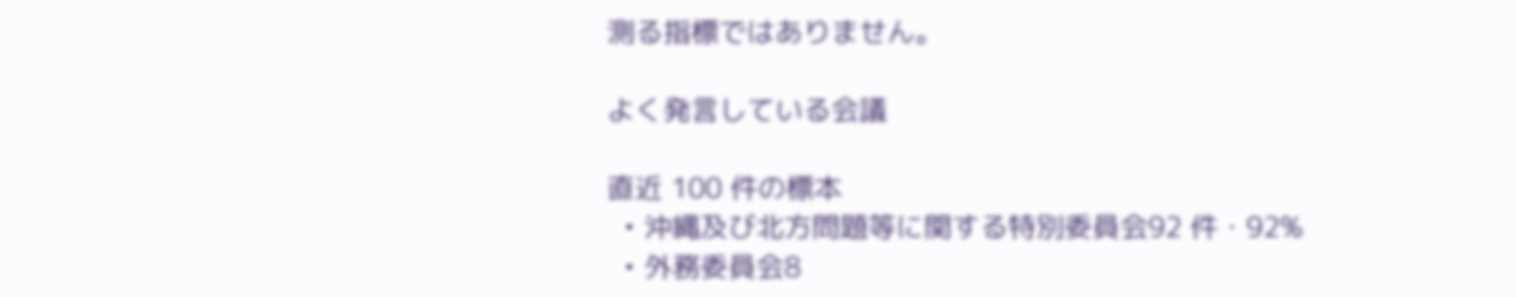測る指標ではありません。

よく発言している会議

直近 100 件の標本
  • 沖縄及び北方問題等に関する特別委員会92 件・92%
  • 外務委員会8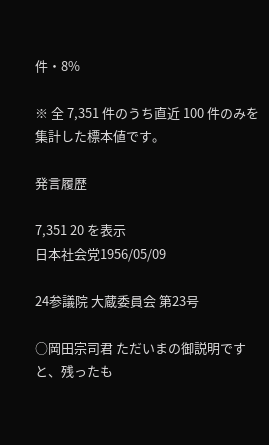件・8%

※ 全 7,351 件のうち直近 100 件のみを集計した標本値です。

発言履歴

7,351 20 を表示
日本社会党1956/05/09

24参議院 大蔵委員会 第23号

○岡田宗司君 ただいまの御説明ですと、残ったも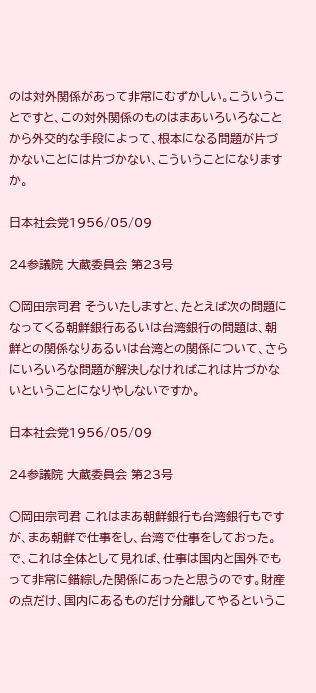のは対外関係があって非常にむずかしい。こういうことですと、この対外関係のものはまあいろいろなことから外交的な手段によって、根本になる問題が片づかないことには片づかない、こういうことになりますか。

日本社会党1956/05/09

24参議院 大蔵委員会 第23号

○岡田宗司君 そういたしますと、たとえば次の問題になってくる朝鮮銀行あるいは台湾銀行の問題は、朝鮮との関係なりあるいは台湾との関係について、さらにいろいろな問題が解決しなければこれは片づかないということになりやしないですか。

日本社会党1956/05/09

24参議院 大蔵委員会 第23号

○岡田宗司君 これはまあ朝鮮銀行も台湾銀行もですが、まあ朝鮮で仕事をし、台湾で仕事をしておった。で、これは全体として見れば、仕事は国内と国外でもって非常に錯綜した関係にあったと思うのです。財産の点だけ、国内にあるものだけ分離してやるというこ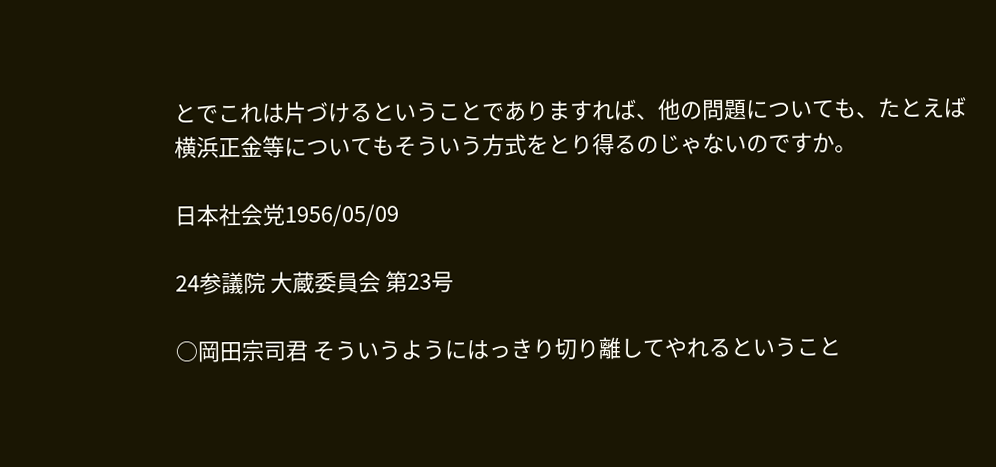とでこれは片づけるということでありますれば、他の問題についても、たとえば横浜正金等についてもそういう方式をとり得るのじゃないのですか。

日本社会党1956/05/09

24参議院 大蔵委員会 第23号

○岡田宗司君 そういうようにはっきり切り離してやれるということ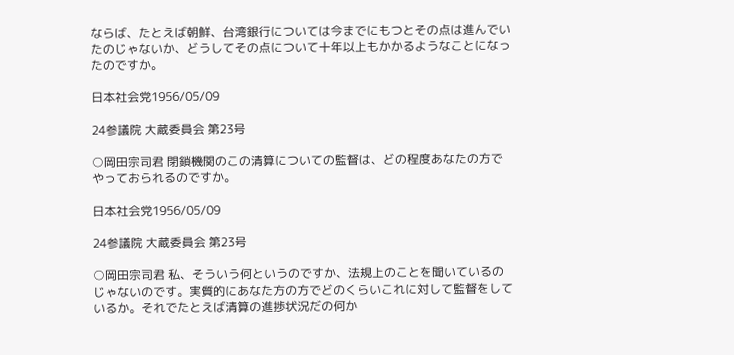ならば、たとえば朝鮮、台湾銀行については今までにもつとその点は進んでいたのじゃないか、どうしてその点について十年以上もかかるようなことになったのですか。

日本社会党1956/05/09

24参議院 大蔵委員会 第23号

○岡田宗司君 閉鎖機関のこの清算についての監督は、どの程度あなたの方でやっておられるのですか。

日本社会党1956/05/09

24参議院 大蔵委員会 第23号

○岡田宗司君 私、そういう何というのですか、法規上のことを聞いているのじゃないのです。実質的にあなた方の方でどのくらいこれに対して監督をしているか。それでたとえば清算の進捗状況だの何か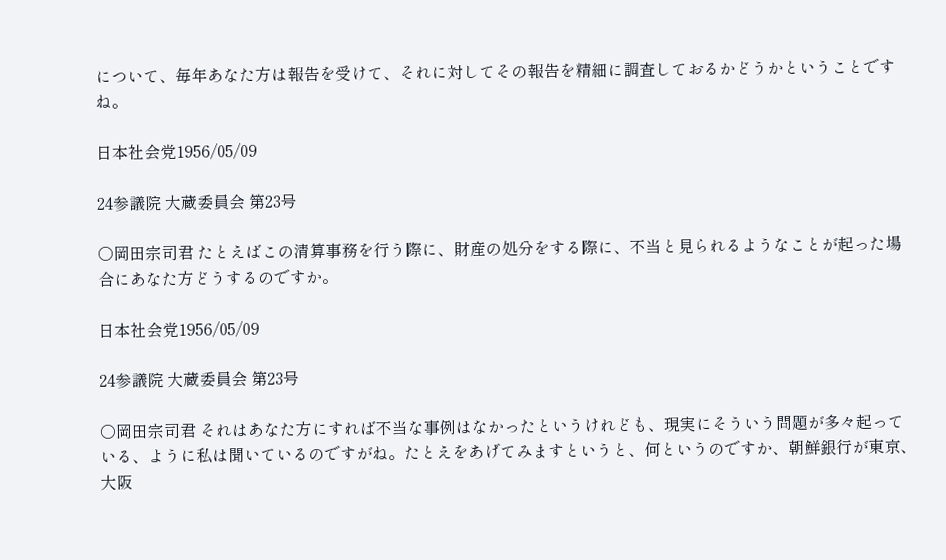について、毎年あなた方は報告を受けて、それに対してその報告を精細に調査しておるかどうかということですね。

日本社会党1956/05/09

24参議院 大蔵委員会 第23号

○岡田宗司君 たとえばこの清算事務を行う際に、財産の処分をする際に、不当と見られるようなことが起った場合にあなた方どうするのですか。

日本社会党1956/05/09

24参議院 大蔵委員会 第23号

○岡田宗司君 それはあなた方にすれば不当な事例はなかったというけれども、現実にそういう問題が多々起っている、ように私は聞いているのですがね。たとえをあげてみますというと、何というのですか、朝鮮銀行が東京、大阪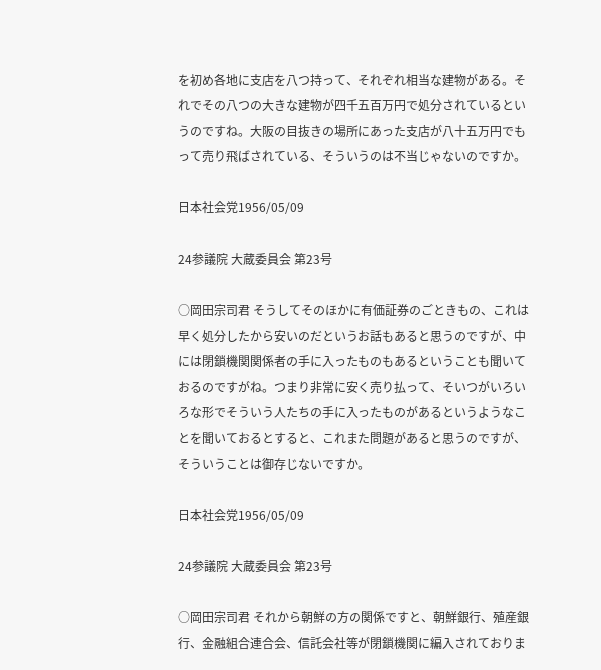を初め各地に支店を八つ持って、それぞれ相当な建物がある。それでその八つの大きな建物が四千五百万円で処分されているというのですね。大阪の目抜きの場所にあった支店が八十五万円でもって売り飛ばされている、そういうのは不当じゃないのですか。

日本社会党1956/05/09

24参議院 大蔵委員会 第23号

○岡田宗司君 そうしてそのほかに有価証券のごときもの、これは早く処分したから安いのだというお話もあると思うのですが、中には閉鎖機関関係者の手に入ったものもあるということも聞いておるのですがね。つまり非常に安く売り払って、そいつがいろいろな形でそういう人たちの手に入ったものがあるというようなことを聞いておるとすると、これまた問題があると思うのですが、そういうことは御存じないですか。

日本社会党1956/05/09

24参議院 大蔵委員会 第23号

○岡田宗司君 それから朝鮮の方の関係ですと、朝鮮銀行、殖産銀行、金融組合連合会、信託会社等が閉鎖機関に編入されておりま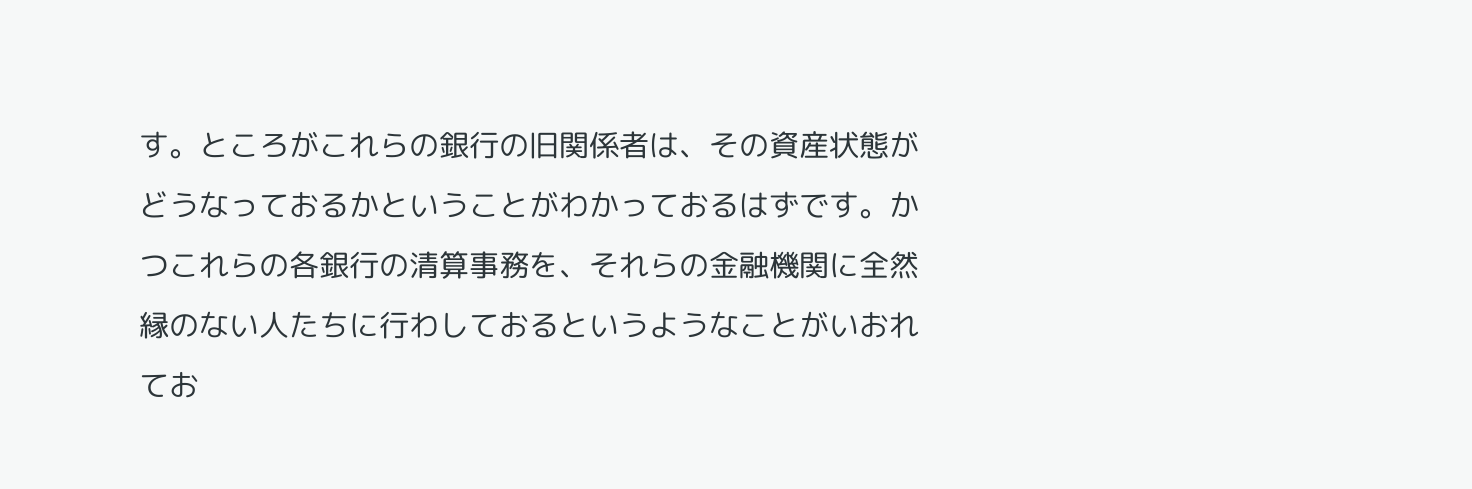す。ところがこれらの銀行の旧関係者は、その資産状態がどうなっておるかということがわかっておるはずです。かつこれらの各銀行の清算事務を、それらの金融機関に全然縁のない人たちに行わしておるというようなことがいおれてお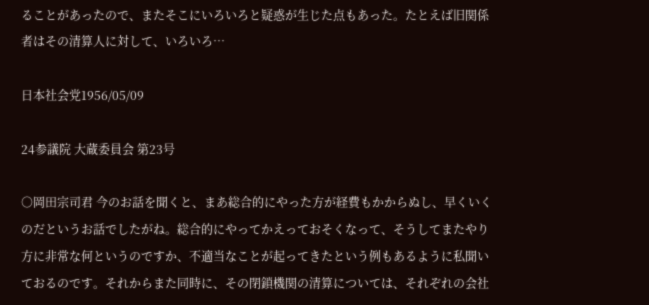ることがあったので、またそこにいろいろと疑惑が生じた点もあった。たとえば旧関係者はその清算人に対して、いろいろ…

日本社会党1956/05/09

24参議院 大蔵委員会 第23号

○岡田宗司君 今のお話を聞くと、まあ総合的にやった方が経費もかからぬし、早くいくのだというお話でしたがね。総合的にやってかえっておそくなって、そうしてまたやり方に非常な何というのですか、不適当なことが起ってきたという例もあるように私聞いておるのです。それからまた同時に、その閉鎖機関の清算については、それぞれの会社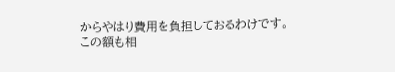からやはり費用を負担しておるわけです。この額も相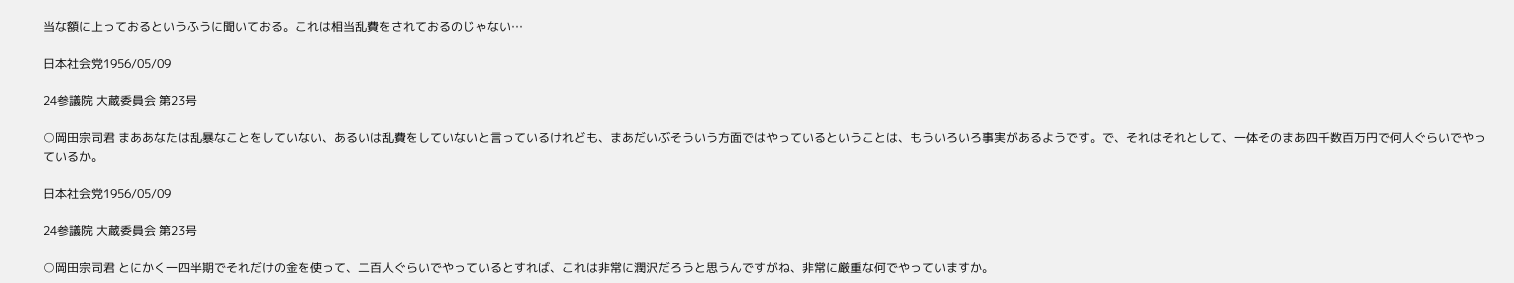当な額に上っておるというふうに聞いておる。これは相当乱費をされておるのじゃない…

日本社会党1956/05/09

24参議院 大蔵委員会 第23号

○岡田宗司君 まああなたは乱暴なことをしていない、あるいは乱費をしていないと言っているけれども、まあだいぶそういう方面ではやっているということは、もういろいろ事実があるようです。で、それはそれとして、一体そのまあ四千数百万円で何人ぐらいでやっているか。

日本社会党1956/05/09

24参議院 大蔵委員会 第23号

○岡田宗司君 とにかく一四半期でそれだけの金を使って、二百人ぐらいでやっているとすれば、これは非常に潤沢だろうと思うんですがね、非常に厳重な何でやっていますか。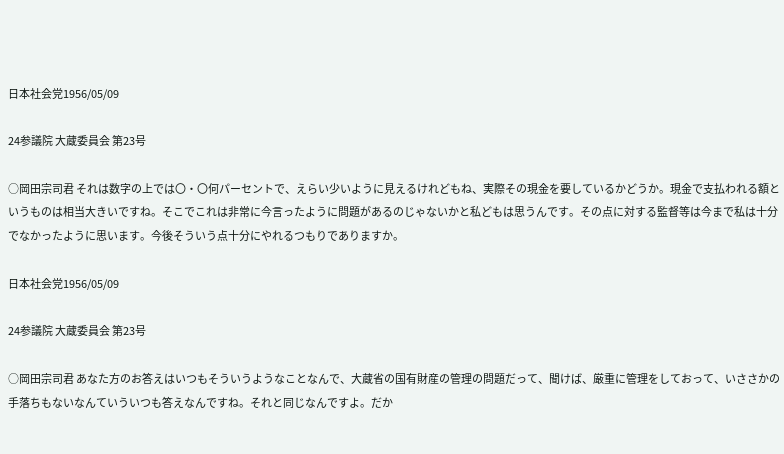日本社会党1956/05/09

24参議院 大蔵委員会 第23号

○岡田宗司君 それは数字の上では〇・〇何パーセントで、えらい少いように見えるけれどもね、実際その現金を要しているかどうか。現金で支払われる額というものは相当大きいですね。そこでこれは非常に今言ったように問題があるのじゃないかと私どもは思うんです。その点に対する監督等は今まで私は十分でなかったように思います。今後そういう点十分にやれるつもりでありますか。

日本社会党1956/05/09

24参議院 大蔵委員会 第23号

○岡田宗司君 あなた方のお答えはいつもそういうようなことなんで、大蔵省の国有財産の管理の問題だって、聞けば、厳重に管理をしておって、いささかの手落ちもないなんていういつも答えなんですね。それと同じなんですよ。だか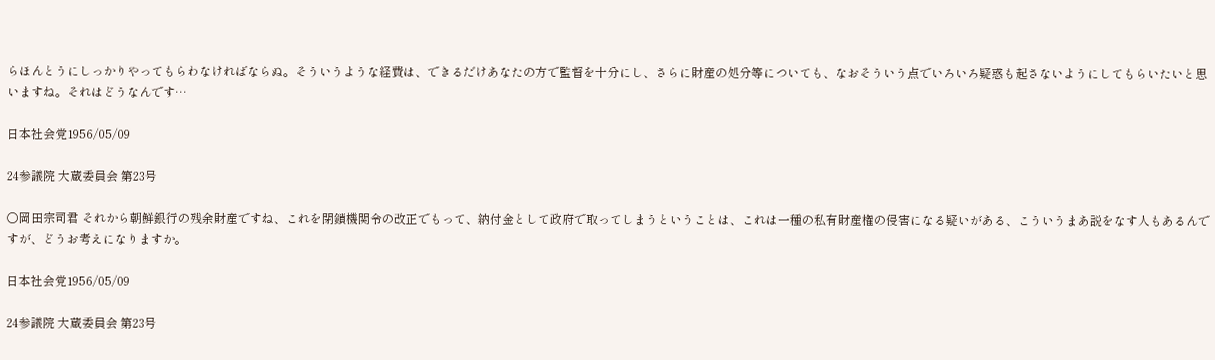らほんとうにしっかりやってもらわなければならぬ。そういうような経費は、できるだけあなたの方で監督を十分にし、さらに財産の処分等についても、なおそういう点でいろいろ疑惑も起さないようにしてもらいたいと思いますね。それはどうなんです…

日本社会党1956/05/09

24参議院 大蔵委員会 第23号

○岡田宗司君 それから朝鮮銀行の残余財産ですね、これを閉鎖機関令の改正でもって、納付金として政府で取ってしまうということは、これは一種の私有財産権の侵害になる疑いがある、こういうまあ説をなす人もあるんですが、どうお考えになりますか。

日本社会党1956/05/09

24参議院 大蔵委員会 第23号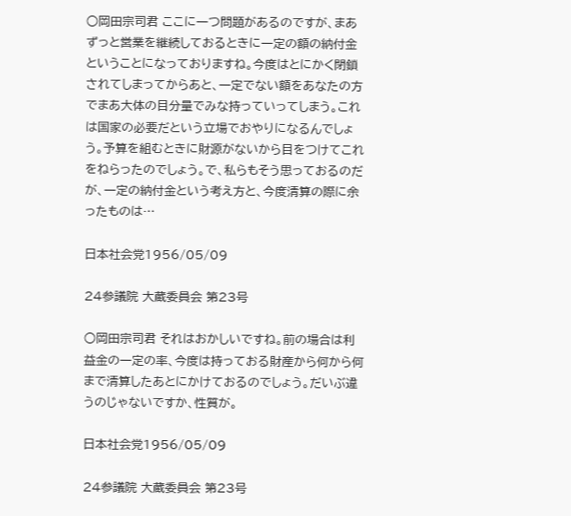○岡田宗司君 ここに一つ問題があるのですが、まあずっと営業を継続しておるときに一定の額の納付金ということになっておりますね。今度はとにかく閉鎖されてしまってからあと、一定でない額をあなたの方でまあ大体の目分量でみな持っていってしまう。これは国家の必要だという立場でおやりになるんでしょう。予算を組むときに財源がないから目をつけてこれをねらったのでしょう。で、私らもそう思っておるのだが、一定の納付金という考え方と、今度清算の際に余ったものは…

日本社会党1956/05/09

24参議院 大蔵委員会 第23号

○岡田宗司君 それはおかしいですね。前の場合は利益金の一定の率、今度は持っておる財産から何から何まで清算したあとにかけておるのでしょう。だいぶ違うのじゃないですか、性質が。

日本社会党1956/05/09

24参議院 大蔵委員会 第23号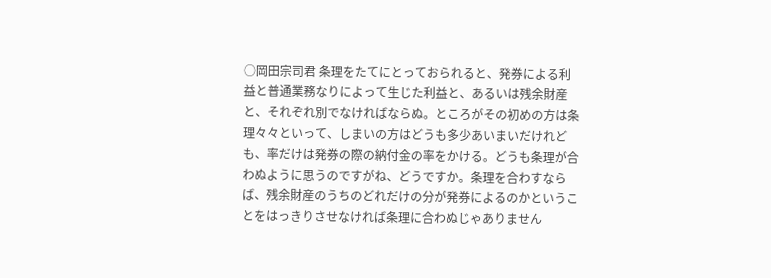○岡田宗司君 条理をたてにとっておられると、発券による利益と普通業務なりによって生じた利益と、あるいは残余財産と、それぞれ別でなければならぬ。ところがその初めの方は条理々々といって、しまいの方はどうも多少あいまいだけれども、率だけは発券の際の納付金の率をかける。どうも条理が合わぬように思うのですがね、どうですか。条理を合わすならば、残余財産のうちのどれだけの分が発券によるのかということをはっきりさせなければ条理に合わぬじゃありません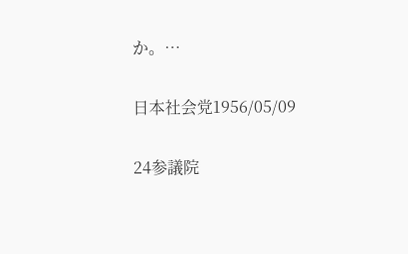か。…

日本社会党1956/05/09

24参議院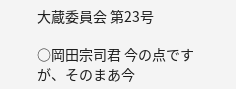大蔵委員会 第23号

○岡田宗司君 今の点ですが、そのまあ今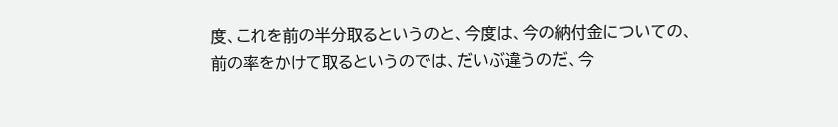度、これを前の半分取るというのと、今度は、今の納付金についての、前の率をかけて取るというのでは、だいぶ違うのだ、今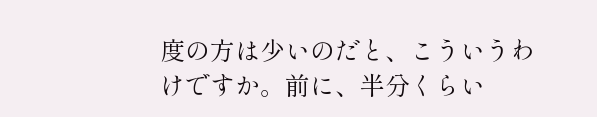度の方は少いのだと、こういうわけですか。前に、半分くらい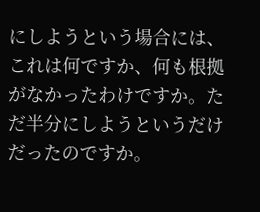にしようという場合には、これは何ですか、何も根拠がなかったわけですか。ただ半分にしようというだけだったのですか。